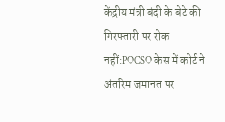केंद्रीय मंत्री बंदी के बेटे की गिरफ्तारी पर रोक नहीं:POCSO केस में कोर्ट ने अंतरिम जमानत पर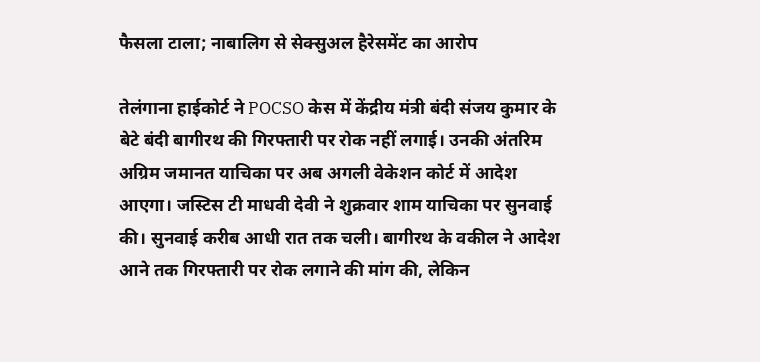फैसला टाला; नाबालिग से सेक्सुअल हैरेसमेंट का आरोप

तेलंगाना हाईकोर्ट ने POCSO केस में केंद्रीय मंत्री बंदी संजय कुमार के बेटे बंदी बागीरथ की गिरफ्तारी पर रोक नहीं लगाई। उनकी अंतरिम अग्रिम जमानत याचिका पर अब अगली वेकेशन कोर्ट में आदेश आएगा। जस्टिस टी माधवी देवी ने शुक्रवार शाम याचिका पर सुनवाई की। सुनवाई करीब आधी रात तक चली। बागीरथ के वकील ने आदेश आने तक गिरफ्तारी पर रोक लगाने की मांग की, लेकिन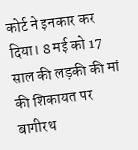कोर्ट ने इनकार कर दिया। 8 मई को 17 साल की लड़की की मां की शिकायत पर बागीरथ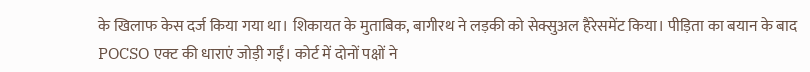के खिलाफ केस दर्ज किया गया था। शिकायत के मुताबिक, बागीरथ ने लड़की को सेक्सुअल हैरेसमेंट किया। पीड़िता का बयान के बाद POCSO एक्ट की धाराएं जोड़ी गईं। कोर्ट में दोनों पक्षों ने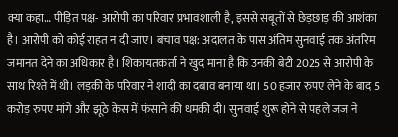क्या कहा… पीड़ित पक्ष- आरोपी का परिवार प्रभावशाली है, इससे सबूतों से छेड़छाड़ की आशंका है। आरोपी को कोई राहत न दी जाए। बचाव पक्ष: अदालत के पास अंतिम सुनवाई तक अंतरिम जमानत देने का अधिकार है। शिकायतकर्ता ने खुद माना है कि उनकी बेटी 2025 से आरोपी के साथ रिश्ते में थी। लड़की के परिवार ने शादी का दबाव बनाया था। 50 हजार रुपए लेने के बाद 5 करोड़ रुपए मांगे और झूठे केस में फंसाने की धमकी दी। सुनवाई शुरू होने से पहले जज ने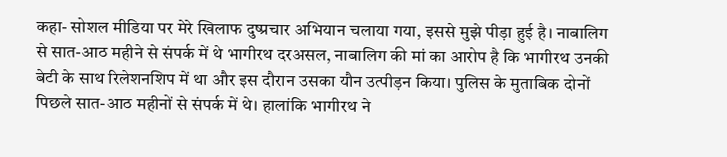कहा- सोशल मीडिया पर मेरे खिलाफ दुष्प्रचार अभियान चलाया गया, इससे मुझे पीड़ा हुई है। नाबालिग से सात-आठ महीने से संपर्क में थे भागीरथ दरअसल, नाबालिग की मां का आरोप है कि भागीरथ उनकी बेटी के साथ रिलेशनशिप में था और इस दौरान उसका यौन उत्पीड़न किया। पुलिस के मुताबिक दोनों पिछले सात-आठ महीनों से संपर्क में थे। हालांकि भागीरथ ने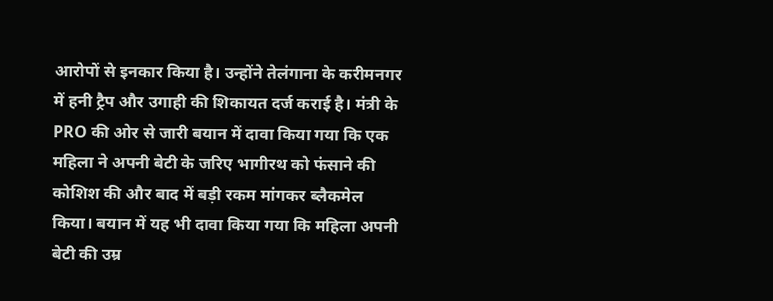आरोपों से इनकार किया है। उन्होंने तेलंगाना के करीमनगर में हनी ट्रैप और उगाही की शिकायत दर्ज कराई है। मंत्री के PRO की ओर से जारी बयान में दावा किया गया कि एक महिला ने अपनी बेटी के जरिए भागीरथ को फंसाने की कोशिश की और बाद में बड़ी रकम मांगकर ब्लैकमेल किया। बयान में यह भी दावा किया गया कि महिला अपनी बेटी की उम्र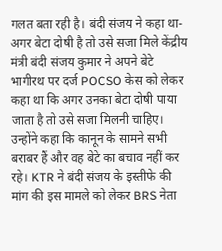गलत बता रही है। बंदी संजय ने कहा था- अगर बेटा दोषी है तो उसे सजा मिले केंद्रीय मंत्री बंदी संजय कुमार ने अपने बेटे भागीरथ पर दर्ज POCSO केस को लेकर कहा था कि अगर उनका बेटा दोषी पाया जाता है तो उसे सजा मिलनी चाहिए। उन्होंने कहा कि कानून के सामने सभी बराबर हैं और वह बेटे का बचाव नहीं कर रहे। KTR ने बंदी संजय के इस्तीफे की मांग की इस मामले को लेकर BRS नेता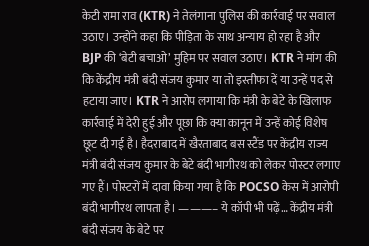केटी रामा राव (KTR) ने तेलंगाना पुलिस की कार्रवाई पर सवाल उठाए। उन्होंने कहा कि पीड़िता के साथ अन्याय हो रहा है और BJP की ‘बेटी बचाओ’ मुहिम पर सवाल उठाए। KTR ने मांग की कि केंद्रीय मंत्री बंदी संजय कुमार या तो इस्तीफा दें या उन्हें पद से हटाया जाए। KTR ने आरोप लगाया कि मंत्री के बेटे के खिलाफ कार्रवाई में देरी हुई और पूछा कि क्या कानून में उन्हें कोई विशेष छूट दी गई है। हैदराबाद में खैरताबाद बस स्टैंड पर केंद्रीय राज्य मंत्री बंदी संजय कुमार के बेटे बंदी भागीरथ को लेकर पोस्टर लगाए गए हैं। पोस्टरों में दावा किया गया है कि POCSO केस में आरोपी बंदी भागीरथ लापता है। ———– ये कॉपी भी पढ़ें… केंद्रीय मंत्री बंदी संजय के बेटे पर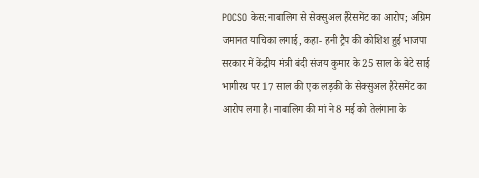POCSO केस:नाबालिग से सेक्सुअल हैरेसमेंट का आरोप; अग्रिम जमानत याचिका लगाई, कहा- हनी ट्रैप की कोशिश हुई भाजपा सरकार में केंद्रीय मंत्री बंदी संजय कुमार के 25 साल के बेटे साई भागीरथ पर 17 साल की एक लड़की के सेक्सुअल हैरेसमेंट का आरोप लगा है। नाबालिग की मां ने 8 मई को तेलंगाना के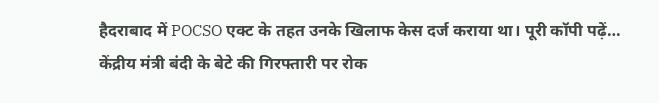हैदराबाद में POCSO एक्ट के तहत उनके खिलाफ केस दर्ज कराया था। पूरी कॉपी पढ़ें…
केंद्रीय मंत्री बंदी के बेटे की गिरफ्तारी पर रोक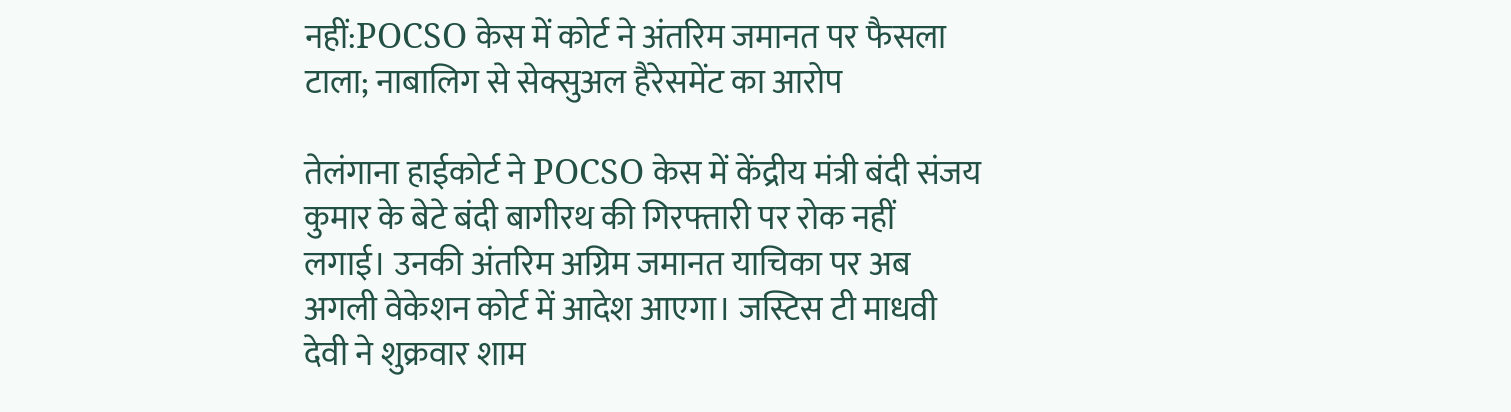नहीं:POCSO केस में कोर्ट ने अंतरिम जमानत पर फैसला टाला; नाबालिग से सेक्सुअल हैरेसमेंट का आरोप

तेलंगाना हाईकोर्ट ने POCSO केस में केंद्रीय मंत्री बंदी संजय कुमार के बेटे बंदी बागीरथ की गिरफ्तारी पर रोक नहीं लगाई। उनकी अंतरिम अग्रिम जमानत याचिका पर अब अगली वेकेशन कोर्ट में आदेश आएगा। जस्टिस टी माधवी देवी ने शुक्रवार शाम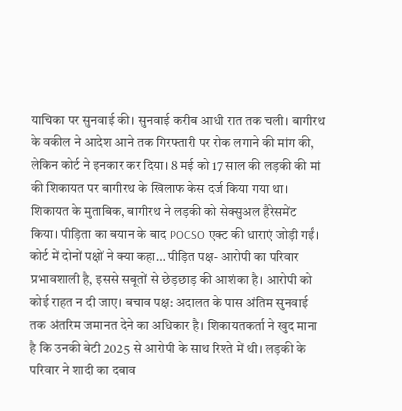याचिका पर सुनवाई की। सुनवाई करीब आधी रात तक चली। बागीरथ के वकील ने आदेश आने तक गिरफ्तारी पर रोक लगाने की मांग की, लेकिन कोर्ट ने इनकार कर दिया। 8 मई को 17 साल की लड़की की मां की शिकायत पर बागीरथ के खिलाफ केस दर्ज किया गया था। शिकायत के मुताबिक, बागीरथ ने लड़की को सेक्सुअल हैरेसमेंट किया। पीड़िता का बयान के बाद POCSO एक्ट की धाराएं जोड़ी गईं। कोर्ट में दोनों पक्षों ने क्या कहा… पीड़ित पक्ष- आरोपी का परिवार प्रभावशाली है, इससे सबूतों से छेड़छाड़ की आशंका है। आरोपी को कोई राहत न दी जाए। बचाव पक्ष: अदालत के पास अंतिम सुनवाई तक अंतरिम जमानत देने का अधिकार है। शिकायतकर्ता ने खुद माना है कि उनकी बेटी 2025 से आरोपी के साथ रिश्ते में थी। लड़की के परिवार ने शादी का दबाव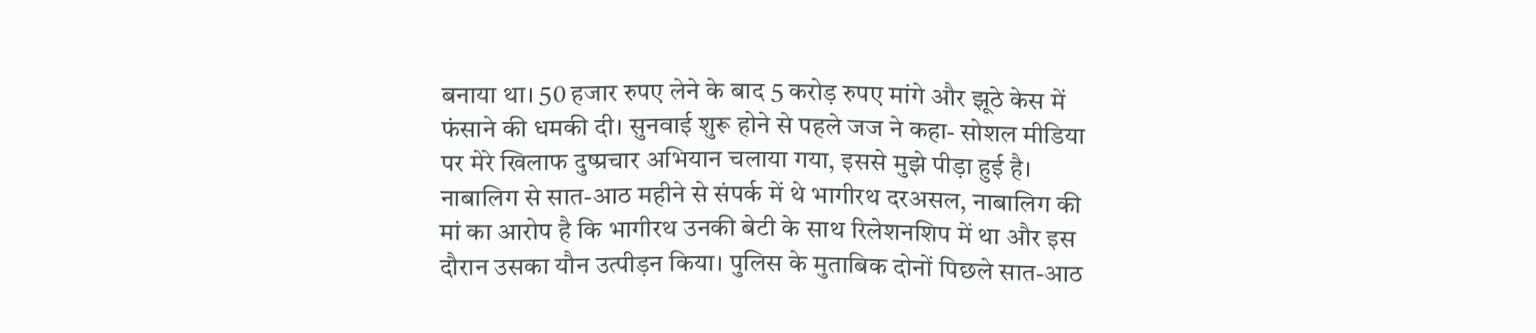बनाया था। 50 हजार रुपए लेने के बाद 5 करोड़ रुपए मांगे और झूठे केस में फंसाने की धमकी दी। सुनवाई शुरू होने से पहले जज ने कहा- सोशल मीडिया पर मेरे खिलाफ दुष्प्रचार अभियान चलाया गया, इससे मुझे पीड़ा हुई है। नाबालिग से सात-आठ महीने से संपर्क में थे भागीरथ दरअसल, नाबालिग की मां का आरोप है कि भागीरथ उनकी बेटी के साथ रिलेशनशिप में था और इस दौरान उसका यौन उत्पीड़न किया। पुलिस के मुताबिक दोनों पिछले सात-आठ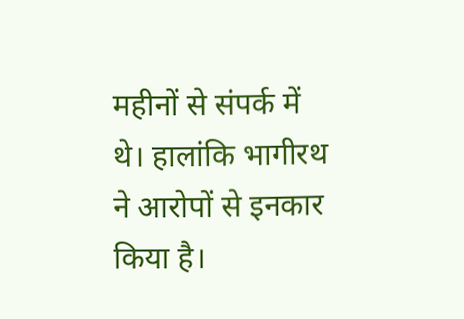महीनों से संपर्क में थे। हालांकि भागीरथ ने आरोपों से इनकार किया है।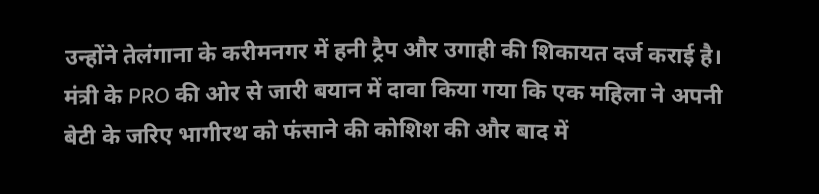उन्होंने तेलंगाना के करीमनगर में हनी ट्रैप और उगाही की शिकायत दर्ज कराई है। मंत्री के PRO की ओर से जारी बयान में दावा किया गया कि एक महिला ने अपनी बेटी के जरिए भागीरथ को फंसाने की कोशिश की और बाद में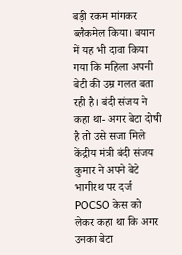बड़ी रकम मांगकर ब्लैकमेल किया। बयान में यह भी दावा किया गया कि महिला अपनी बेटी की उम्र गलत बता रही है। बंदी संजय ने कहा था- अगर बेटा दोषी है तो उसे सजा मिले केंद्रीय मंत्री बंदी संजय कुमार ने अपने बेटे भागीरथ पर दर्ज POCSO केस को लेकर कहा था कि अगर उनका बेटा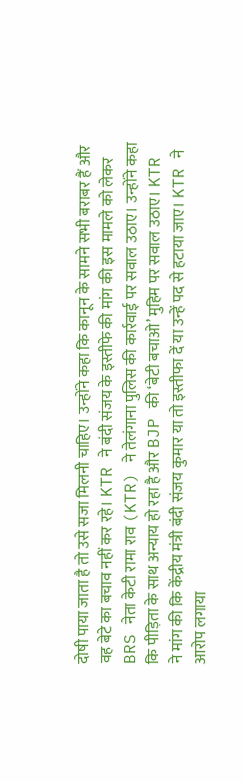दोषी पाया जाता है तो उसे सजा मिलनी चाहिए। उन्होंने कहा कि कानून के सामने सभी बराबर हैं और वह बेटे का बचाव नहीं कर रहे। KTR ने बंदी संजय के इस्तीफे की मांग की इस मामले को लेकर BRS नेता केटी रामा राव (KTR) ने तेलंगाना पुलिस की कार्रवाई पर सवाल उठाए। उन्होंने कहा कि पीड़िता के साथ अन्याय हो रहा है और BJP की ‘बेटी बचाओ’ मुहिम पर सवाल उठाए। KTR ने मांग की कि केंद्रीय मंत्री बंदी संजय कुमार या तो इस्तीफा दें या उन्हें पद से हटाया जाए। KTR ने आरोप लगाया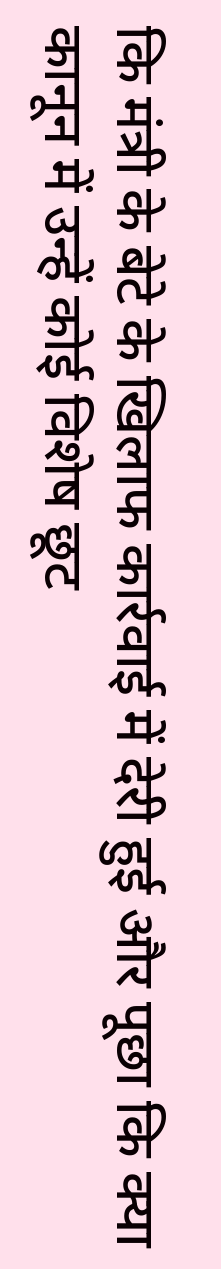कि मंत्री के बेटे के खिलाफ कार्रवाई में देरी हुई और पूछा कि क्या कानून में उन्हें कोई विशेष छूट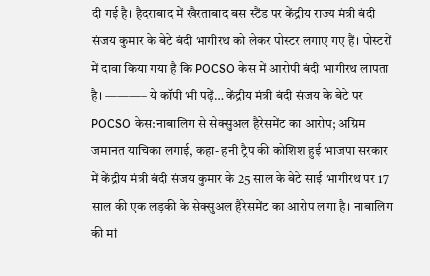दी गई है। हैदराबाद में खैरताबाद बस स्टैंड पर केंद्रीय राज्य मंत्री बंदी संजय कुमार के बेटे बंदी भागीरथ को लेकर पोस्टर लगाए गए हैं। पोस्टरों में दावा किया गया है कि POCSO केस में आरोपी बंदी भागीरथ लापता है। ———– ये कॉपी भी पढ़ें… केंद्रीय मंत्री बंदी संजय के बेटे पर POCSO केस:नाबालिग से सेक्सुअल हैरेसमेंट का आरोप; अग्रिम जमानत याचिका लगाई, कहा- हनी ट्रैप की कोशिश हुई भाजपा सरकार में केंद्रीय मंत्री बंदी संजय कुमार के 25 साल के बेटे साई भागीरथ पर 17 साल की एक लड़की के सेक्सुअल हैरेसमेंट का आरोप लगा है। नाबालिग की मां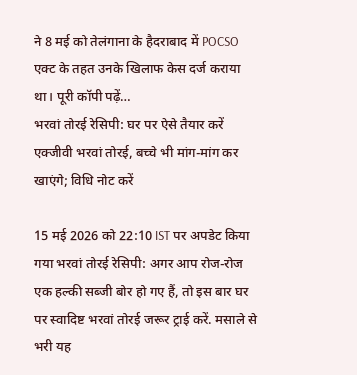ने 8 मई को तेलंगाना के हैदराबाद में POCSO एक्ट के तहत उनके खिलाफ केस दर्ज कराया था। पूरी कॉपी पढ़ें…
भरवां तोरई रेसिपी: घर पर ऐसे तैयार करें एक्जीवी भरवां तोरई, बच्चे भी मांग-मांग कर खाएंगे; विधि नोट करें

15 मई 2026 को 22:10 IST पर अपडेट किया गया भरवां तोरई रेसिपी: अगर आप रोज-रोज एक हल्की सब्जी बोर हो गए हैं, तो इस बार घर पर स्वादिष्ट भरवां तोरई जरूर ट्राई करें. मसाले से भरी यह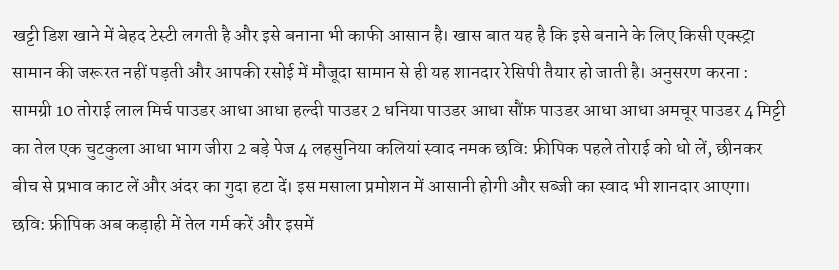खट्टी डिश खाने में बेहद टेस्टी लगती है और इसे बनाना भी काफी आसान है। खास बात यह है कि इसे बनाने के लिए किसी एक्स्ट्रा सामान की जरूरत नहीं पड़ती और आपकी रसोई में मौजूदा सामान से ही यह शानदार रेसिपी तैयार हो जाती है। अनुसरण करना : सामग्री 10 तोराई लाल मिर्च पाउडर आधा आधा हल्दी पाउडर 2 धनिया पाउडर आधा सौंफ़ पाउडर आधा आधा अमचूर पाउडर 4 मिट्टी का तेल एक चुटकुला आधा भाग जीरा 2 बड़े पेज 4 लहसुनिया कलियां स्वाद नमक छवि: फ्रीपिक पहले तोराई को धो लें, छीनकर बीच से प्रभाव काट लें और अंदर का गुदा हटा दें। इस मसाला प्रमोशन में आसानी होगी और सब्जी का स्वाद भी शानदार आएगा। छवि: फ्रीपिक अब कड़ाही में तेल गर्म करें और इसमें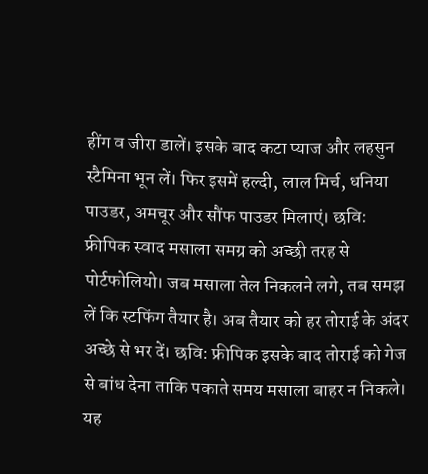हींग व जीरा डालें। इसके बाद कटा प्याज और लहसुन स्टैमिना भून लें। फिर इसमें हल्दी, लाल मिर्च, धनिया पाउडर, अमचूर और सौंफ पाउडर मिलाएं। छवि: फ्रीपिक स्वाद मसाला समग्र को अच्छी तरह से पोर्टफोलियो। जब मसाला तेल निकलने लगे, तब समझ लें कि स्टफिंग तैयार है। अब तैयार को हर तोराई के अंदर अच्छे से भर दें। छवि: फ्रीपिक इसके बाद तोराई को गेज से बांध देना ताकि पकाते समय मसाला बाहर न निकले। यह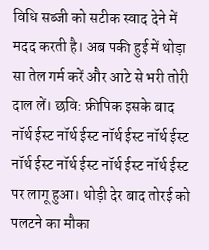विधि सब्जी को सटीक स्वाद देने में मदद करती है। अब पकी हुई में थोड़ा सा तेल गर्म करें और आटे से भरी तोरी दाल लें। छवि: फ्रीपिक इसके बाद नॉर्थ ईस्ट नॉर्थ ईस्ट नॉर्थ ईस्ट नॉर्थ ईस्ट नॉर्थ ईस्ट नॉर्थ ईस्ट नॉर्थ ईस्ट नॉर्थ ईस्ट पर लागू हुआ। थोड़ी देर बाद तोरई को पलटने का मौका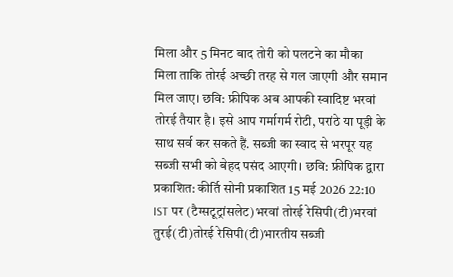मिला और 5 मिनट बाद तोरी को पलटने का मौका मिला ताकि तोरई अच्छी तरह से गल जाएगी और समान मिल जाए। छवि: फ्रीपिक अब आपकी स्वादिष्ट भरवां तोरई तैयार है। इसे आप गर्मागर्म रोटी, परांठे या पूड़ी के साथ सर्व कर सकते हैं. सब्जी का स्वाद से भरपूर यह सब्जी सभी को बेहद पसंद आएगी। छवि: फ्रीपिक द्वारा प्रकाशित: कीर्ति सोनी प्रकाशित 15 मई 2026 22:10 IST पर (टैग्सटूट्रांसलेट)भरवां तोरई रेसिपी(टी)भरवां तुरई(टी)तोरई रेसिपी(टी)भारतीय सब्जी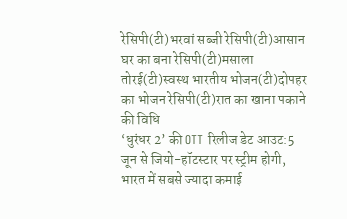रेसिपी(टी)भरवां सब्जी रेसिपी(टी)आसान घर का बना रेसिपी(टी)मसाला तोरई(टी)स्वस्थ भारतीय भोजन(टी)दोपहर का भोजन रेसिपी(टी)रात का खाना पकाने की विधि
‘धुरंधर 2’ की OTT रिलीज डेट आउट:5 जून से जियो-हॉटस्टार पर स्ट्रीम होगी, भारत में सबसे ज्यादा कमाई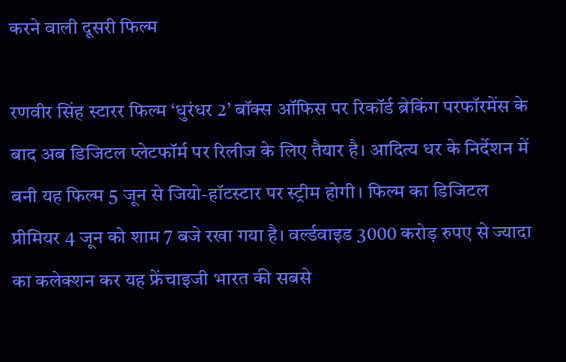करने वाली दूसरी फिल्म

रणवीर सिंह स्टारर फिल्म ‘धुरंधर 2’ बॉक्स ऑफिस पर रिकॉर्ड ब्रेकिंग परफॉरमेंस के बाद अब डिजिटल प्लेटफॉर्म पर रिलीज के लिए तैयार है। आदित्य धर के निर्देशन में बनी यह फिल्म 5 जून से जियो-हॉटस्टार पर स्ट्रीम होगी। फिल्म का डिजिटल प्रीमियर 4 जून को शाम 7 बजे रखा गया है। वर्ल्डवाइड 3000 करोड़ रुपए से ज्यादा का कलेक्शन कर यह फ्रेंचाइजी भारत की सबसे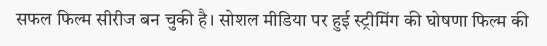सफल फिल्म सीरीज बन चुकी है। सोशल मीडिया पर हुई स्ट्रीमिंग की घोषणा फिल्म की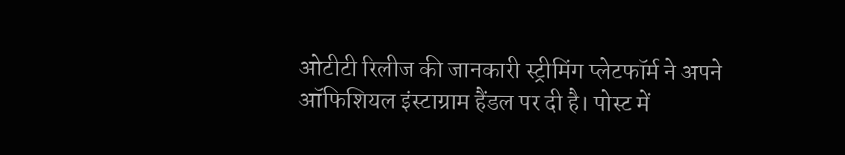ओटीटी रिलीज की जानकारी स्ट्रीमिंग प्लेटफॉर्म ने अपने ऑफिशियल इंस्टाग्राम हैंडल पर दी है। पोस्ट में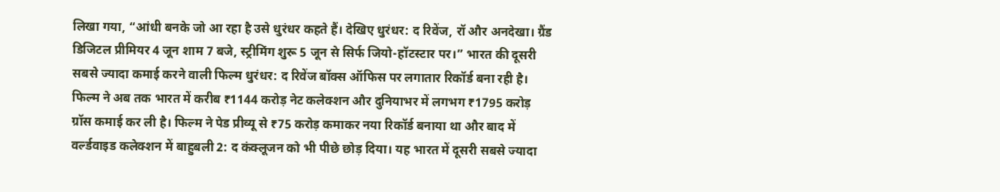लिखा गया, “आंधी बनके जो आ रहा है उसे धुरंधर कहते हैं। देखिए धुरंधर: द रिवेंज, रॉ और अनदेखा। ग्रैंड डिजिटल प्रीमियर 4 जून शाम 7 बजे, स्ट्रीमिंग शुरू 5 जून से सिर्फ जियो-हॉटस्टार पर।” भारत की दूसरी सबसे ज्यादा कमाई करने वाली फिल्म धुरंधर: द रिवेंज बॉक्स ऑफिस पर लगातार रिकॉर्ड बना रही है। फिल्म ने अब तक भारत में करीब ₹1144 करोड़ नेट कलेक्शन और दुनियाभर में लगभग ₹1795 करोड़ ग्रॉस कमाई कर ली है। फिल्म ने पेड प्रीव्यू से ₹75 करोड़ कमाकर नया रिकॉर्ड बनाया था और बाद में वर्ल्डवाइड कलेक्शन में बाहुबली 2: द कंक्लूजन को भी पीछे छोड़ दिया। यह भारत में दूसरी सबसे ज्यादा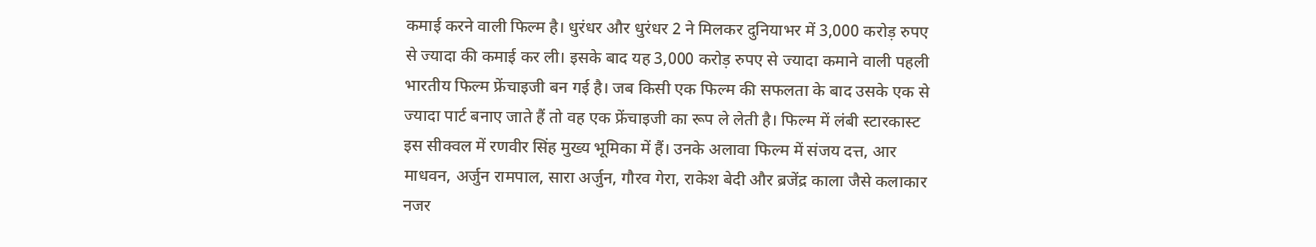कमाई करने वाली फिल्म है। धुरंधर और धुरंधर 2 ने मिलकर दुनियाभर में 3,000 करोड़ रुपए से ज्यादा की कमाई कर ली। इसके बाद यह 3,000 करोड़ रुपए से ज्यादा कमाने वाली पहली भारतीय फिल्म फ्रेंचाइजी बन गई है। जब किसी एक फिल्म की सफलता के बाद उसके एक से ज्यादा पार्ट बनाए जाते हैं तो वह एक फ्रेंचाइजी का रूप ले लेती है। फिल्म में लंबी स्टारकास्ट इस सीक्वल में रणवीर सिंह मुख्य भूमिका में हैं। उनके अलावा फिल्म में संजय दत्त, आर माधवन, अर्जुन रामपाल, सारा अर्जुन, गौरव गेरा, राकेश बेदी और ब्रजेंद्र काला जैसे कलाकार नजर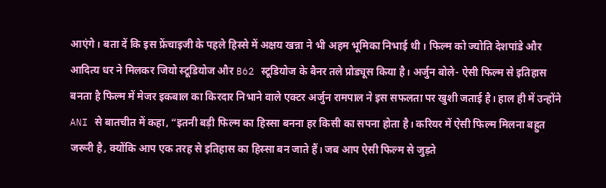आएंगे। बता दें कि इस फ्रेंचाइजी के पहले हिस्से में अक्षय खन्ना ने भी अहम भूमिका निभाई थी। फिल्म को ज्योति देशपांडे और आदित्य धर ने मिलकर जियो स्टूडियोज और B62 स्टूडियोज के बैनर तले प्रोड्यूस किया है। अर्जुन बोले- ऐसी फिल्म से इतिहास बनता है फिल्म में मेजर इकबाल का किरदार निभाने वाले एक्टर अर्जुन रामपाल ने इस सफलता पर खुशी जताई है। हाल ही में उन्होंने ANI से बातचीत में कहा, “इतनी बड़ी फिल्म का हिस्सा बनना हर किसी का सपना होता है। करियर में ऐसी फिल्म मिलना बहुत जरूरी है, क्योंकि आप एक तरह से इतिहास का हिस्सा बन जाते हैं। जब आप ऐसी फिल्म से जुड़ते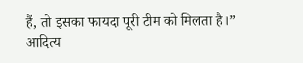हैं, तो इसका फायदा पूरी टीम को मिलता है।” आदित्य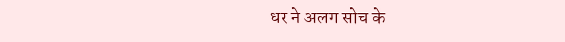धर ने अलग सोच के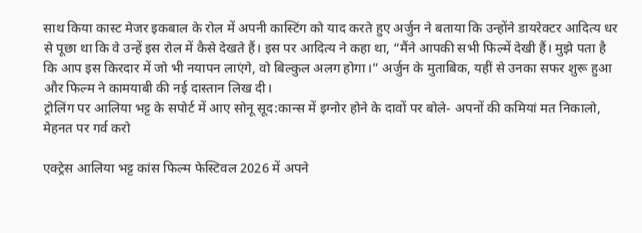साथ किया कास्ट मेजर इकबाल के रोल में अपनी कास्टिंग को याद करते हुए अर्जुन ने बताया कि उन्होंने डायरेक्टर आदित्य धर से पूछा था कि वे उन्हें इस रोल में कैसे देखते हैं। इस पर आदित्य ने कहा था, “मैंने आपकी सभी फिल्में देखी हैं। मुझे पता है कि आप इस किरदार में जो भी नयापन लाएंगे, वो बिल्कुल अलग होगा।” अर्जुन के मुताबिक, यहीं से उनका सफर शुरू हुआ और फिल्म ने कामयाबी की नई दास्तान लिख दी।
ट्रोलिंग पर आलिया भट्ट के सपोर्ट में आए सोनू सूद:कान्स में इग्नोर होने के दावों पर बोले- अपनों की कमियां मत निकालो, मेहनत पर गर्व करो

एक्ट्रेस आलिया भट्ट कांस फिल्म फेस्टिवल 2026 में अपने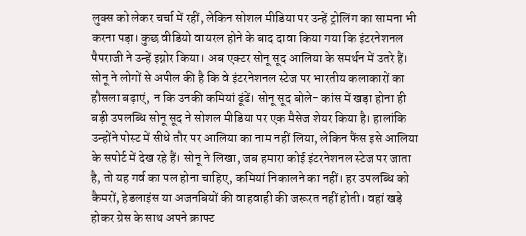लुक्स को लेकर चर्चा में रहीं, लेकिन सोशल मीडिया पर उन्हें ट्रोलिंग का सामना भी करना पड़ा। कुछ वीडियो वायरल होने के बाद दावा किया गया कि इंटरनेशनल पैपराजी ने उन्हें इग्नोर किया। अब एक्टर सोनू सूद आलिया के समर्थन में उतरे हैं। सोनू ने लोगों से अपील की है कि वे इंटरनेशनल स्टेज पर भारतीय कलाकारों का हौसला बढ़ाएं, न कि उनकी कमियां ढूंढें। सोनू सूद बोले- कांस में खड़ा होना ही बड़ी उपलब्धि सोनू सूद ने सोशल मीडिया पर एक मैसेज शेयर किया है। हालांकि उन्होंने पोस्ट में सीधे तौर पर आलिया का नाम नहीं लिया, लेकिन फैंस इसे आलिया के सपोर्ट में देख रहे हैं। सोनू ने लिखा, जब हमारा कोई इंटरनेशनल स्टेज पर जाता है, तो यह गर्व का पल होना चाहिए, कमियां निकालने का नहीं। हर उपलब्धि को कैमरों, हेडलाइंस या अजनबियों की वाहवाही की जरूरत नहीं होती। वहां खड़े होकर ग्रेस के साथ अपने क्राफ्ट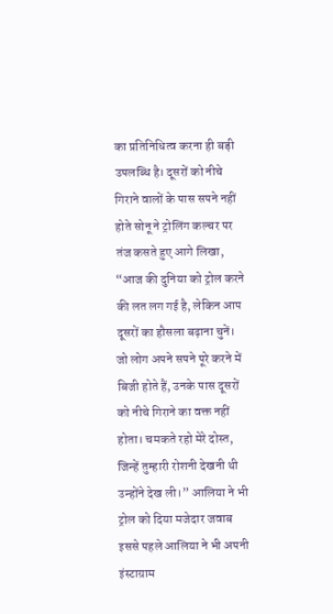का प्रतिनिधित्व करना ही बड़ी उपलब्धि है। दूसरों को नीचे गिराने वालों के पास सपने नहीं होते सोनू ने ट्रोलिंग कल्चर पर तंज कसते हुए आगे लिखा, “आज की दुनिया को ट्रोल करने की लत लग गई है, लेकिन आप दूसरों का हौसला बढ़ाना चुनें। जो लोग अपने सपने पूरे करने में बिजी होते हैं, उनके पास दूसरों को नीचे गिराने का वक्त नहीं होता। चमकते रहो मेरे दोस्त, जिन्हें तुम्हारी रोशनी देखनी थी उन्होंने देख ली।” आलिया ने भी ट्रोल को दिया मजेदार जवाब इससे पहले आलिया ने भी अपनी इंस्टाग्राम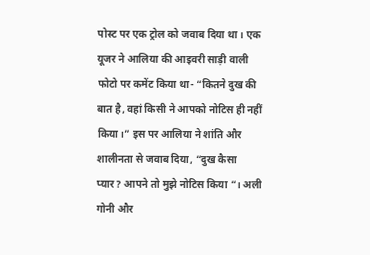पोस्ट पर एक ट्रोल को जवाब दिया था। एक यूजर ने आलिया की आइवरी साड़ी वाली फोटो पर कमेंट किया था- “कितने दुख की बात है, वहां किसी ने आपको नोटिस ही नहीं किया।” इस पर आलिया ने शांति और शालीनता से जवाब दिया, “दुख कैसा प्यार? आपने तो मुझे नोटिस किया “। अली गोनी और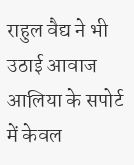राहुल वैद्य ने भी उठाई आवाज आलिया के सपोर्ट में केवल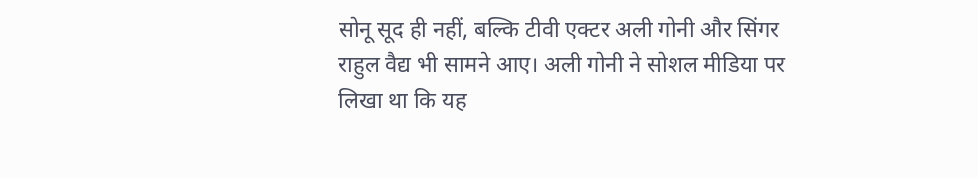सोनू सूद ही नहीं, बल्कि टीवी एक्टर अली गोनी और सिंगर राहुल वैद्य भी सामने आए। अली गोनी ने सोशल मीडिया पर लिखा था कि यह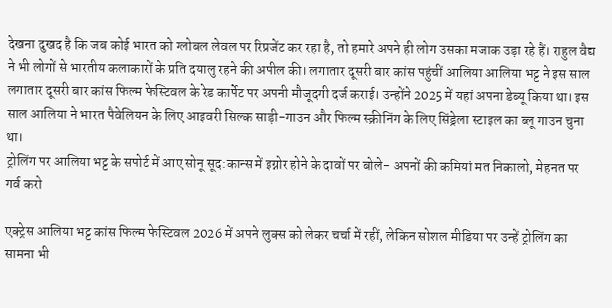देखना दुखद है कि जब कोई भारत को ग्लोबल लेवल पर रिप्रजेंट कर रहा है, तो हमारे अपने ही लोग उसका मजाक उड़ा रहे हैं। राहुल वैद्य ने भी लोगों से भारतीय कलाकारों के प्रति दयालु रहने की अपील की। लगातार दूसरी बार कांस पहुंचीं आलिया आलिया भट्ट ने इस साल लगातार दूसरी बार कांस फिल्म फेस्टिवल के रेड कार्पेट पर अपनी मौजूदगी दर्ज कराई। उन्होंने 2025 में यहां अपना डेब्यू किया था। इस साल आलिया ने भारत पैवेलियन के लिए आइवरी सिल्क साड़ी-गाउन और फिल्म स्क्रीनिंग के लिए सिंड्रेला स्टाइल का ब्लू गाउन चुना था।
ट्रोलिंग पर आलिया भट्ट के सपोर्ट में आए सोनू सूद:कान्स में इग्नोर होने के दावों पर बोले- अपनों की कमियां मत निकालो, मेहनत पर गर्व करो

एक्ट्रेस आलिया भट्ट कांस फिल्म फेस्टिवल 2026 में अपने लुक्स को लेकर चर्चा में रहीं, लेकिन सोशल मीडिया पर उन्हें ट्रोलिंग का सामना भी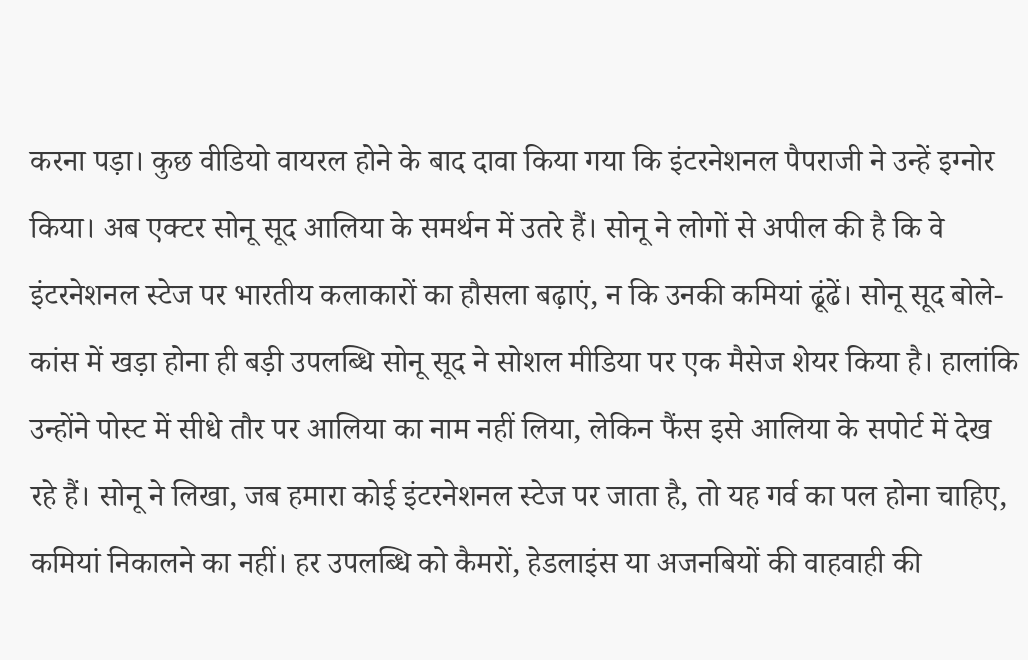करना पड़ा। कुछ वीडियो वायरल होने के बाद दावा किया गया कि इंटरनेशनल पैपराजी ने उन्हें इग्नोर किया। अब एक्टर सोनू सूद आलिया के समर्थन में उतरे हैं। सोनू ने लोगों से अपील की है कि वे इंटरनेशनल स्टेज पर भारतीय कलाकारों का हौसला बढ़ाएं, न कि उनकी कमियां ढूंढें। सोनू सूद बोले- कांस में खड़ा होना ही बड़ी उपलब्धि सोनू सूद ने सोशल मीडिया पर एक मैसेज शेयर किया है। हालांकि उन्होंने पोस्ट में सीधे तौर पर आलिया का नाम नहीं लिया, लेकिन फैंस इसे आलिया के सपोर्ट में देख रहे हैं। सोनू ने लिखा, जब हमारा कोई इंटरनेशनल स्टेज पर जाता है, तो यह गर्व का पल होना चाहिए, कमियां निकालने का नहीं। हर उपलब्धि को कैमरों, हेडलाइंस या अजनबियों की वाहवाही की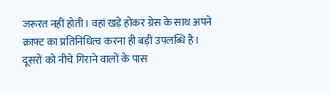जरूरत नहीं होती। वहां खड़े होकर ग्रेस के साथ अपने क्राफ्ट का प्रतिनिधित्व करना ही बड़ी उपलब्धि है। दूसरों को नीचे गिराने वालों के पास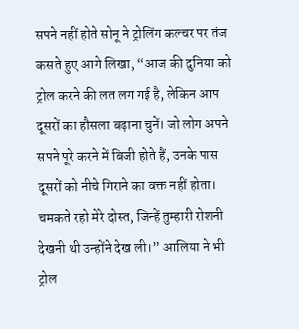सपने नहीं होते सोनू ने ट्रोलिंग कल्चर पर तंज कसते हुए आगे लिखा, “आज की दुनिया को ट्रोल करने की लत लग गई है, लेकिन आप दूसरों का हौसला बढ़ाना चुनें। जो लोग अपने सपने पूरे करने में बिजी होते हैं, उनके पास दूसरों को नीचे गिराने का वक्त नहीं होता। चमकते रहो मेरे दोस्त, जिन्हें तुम्हारी रोशनी देखनी थी उन्होंने देख ली।” आलिया ने भी ट्रोल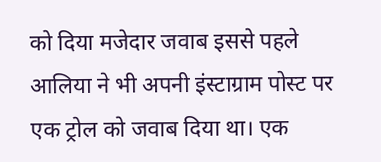को दिया मजेदार जवाब इससे पहले आलिया ने भी अपनी इंस्टाग्राम पोस्ट पर एक ट्रोल को जवाब दिया था। एक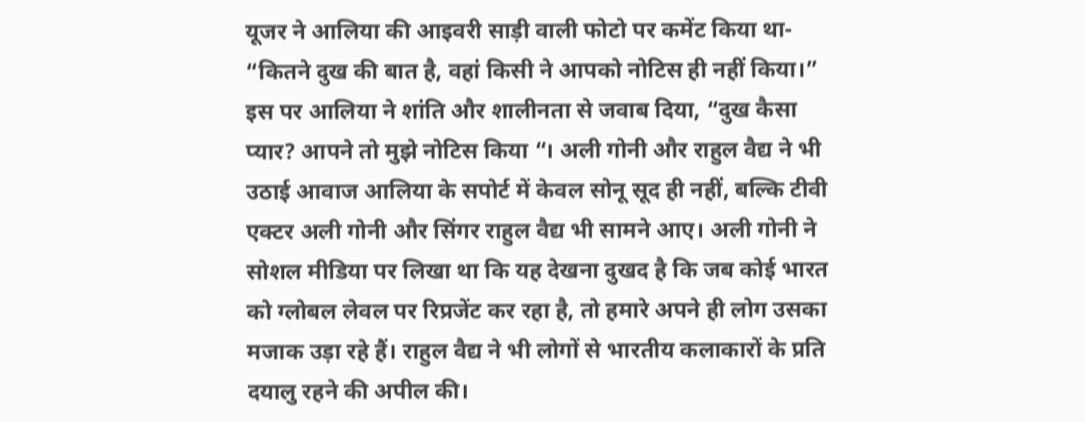यूजर ने आलिया की आइवरी साड़ी वाली फोटो पर कमेंट किया था- “कितने दुख की बात है, वहां किसी ने आपको नोटिस ही नहीं किया।” इस पर आलिया ने शांति और शालीनता से जवाब दिया, “दुख कैसा प्यार? आपने तो मुझे नोटिस किया “। अली गोनी और राहुल वैद्य ने भी उठाई आवाज आलिया के सपोर्ट में केवल सोनू सूद ही नहीं, बल्कि टीवी एक्टर अली गोनी और सिंगर राहुल वैद्य भी सामने आए। अली गोनी ने सोशल मीडिया पर लिखा था कि यह देखना दुखद है कि जब कोई भारत को ग्लोबल लेवल पर रिप्रजेंट कर रहा है, तो हमारे अपने ही लोग उसका मजाक उड़ा रहे हैं। राहुल वैद्य ने भी लोगों से भारतीय कलाकारों के प्रति दयालु रहने की अपील की।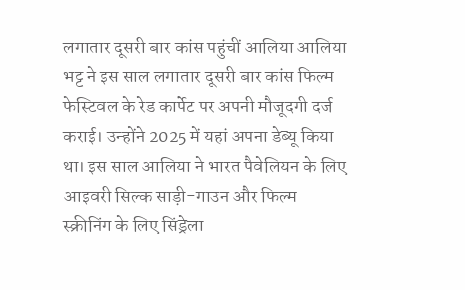लगातार दूसरी बार कांस पहुंचीं आलिया आलिया भट्ट ने इस साल लगातार दूसरी बार कांस फिल्म फेस्टिवल के रेड कार्पेट पर अपनी मौजूदगी दर्ज कराई। उन्होंने 2025 में यहां अपना डेब्यू किया था। इस साल आलिया ने भारत पैवेलियन के लिए आइवरी सिल्क साड़ी-गाउन और फिल्म स्क्रीनिंग के लिए सिंड्रेला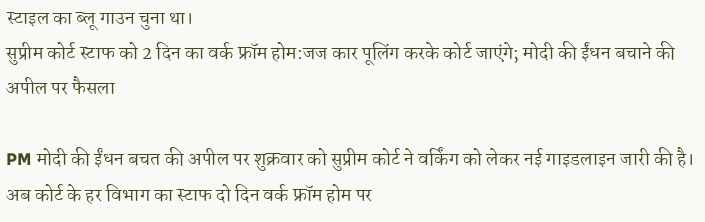स्टाइल का ब्लू गाउन चुना था।
सुप्रीम कोर्ट स्टाफ को 2 दिन का वर्क फ्रॉम होम:जज कार पूलिंग करके कोर्ट जाएंगे; मोदी की ईंधन बचाने की अपील पर फैसला

PM मोदी की ईंधन बचत की अपील पर शुक्रवार को सुप्रीम कोर्ट ने वर्किंग को लेकर नई गाइडलाइन जारी की है। अब कोर्ट के हर विभाग का स्टाफ दो दिन वर्क फ्रॉम होम पर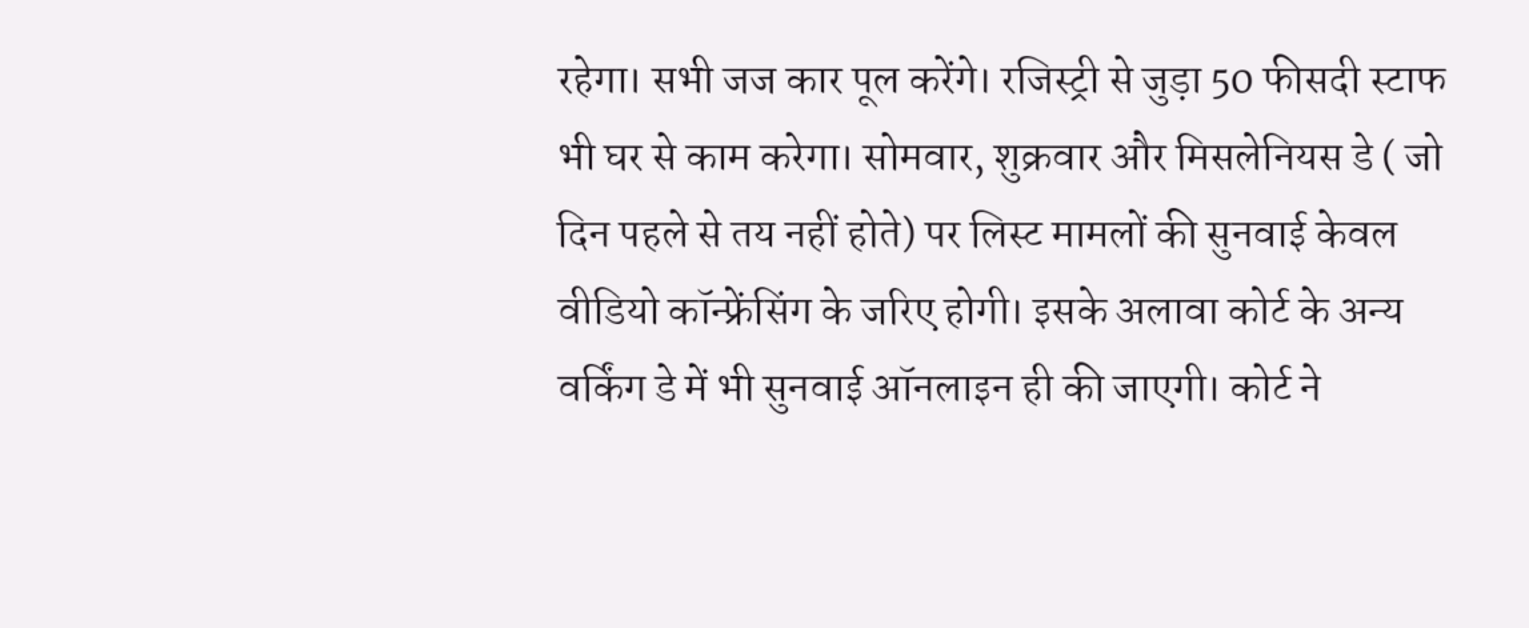रहेगा। सभी जज कार पूल करेंगे। रजिस्ट्री से जुड़ा 50 फीसदी स्टाफ भी घर से काम करेगा। सोमवार, शुक्रवार और मिसलेनियस डे ( जो दिन पहले से तय नहीं होते) पर लिस्ट मामलों की सुनवाई केवल वीडियो कॉन्फ्रेंसिंग के जरिए होगी। इसके अलावा कोर्ट के अन्य वर्किंग डे में भी सुनवाई ऑनलाइन ही की जाएगी। कोर्ट ने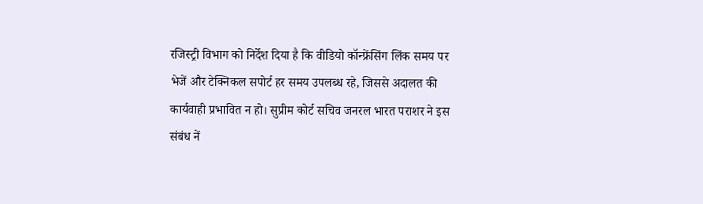रजिस्ट्री विभाग को निर्देश दिया है कि वीडियो कॉन्फ्रेंसिंग लिंक समय पर भेजें और टेक्निकल सपोर्ट हर समय उपलब्ध रहे, जिससे अदालत की कार्यवाही प्रभावित न हो। सुप्रीम कोर्ट सचिव जनरल भारत पराशर ने इस संबंध नें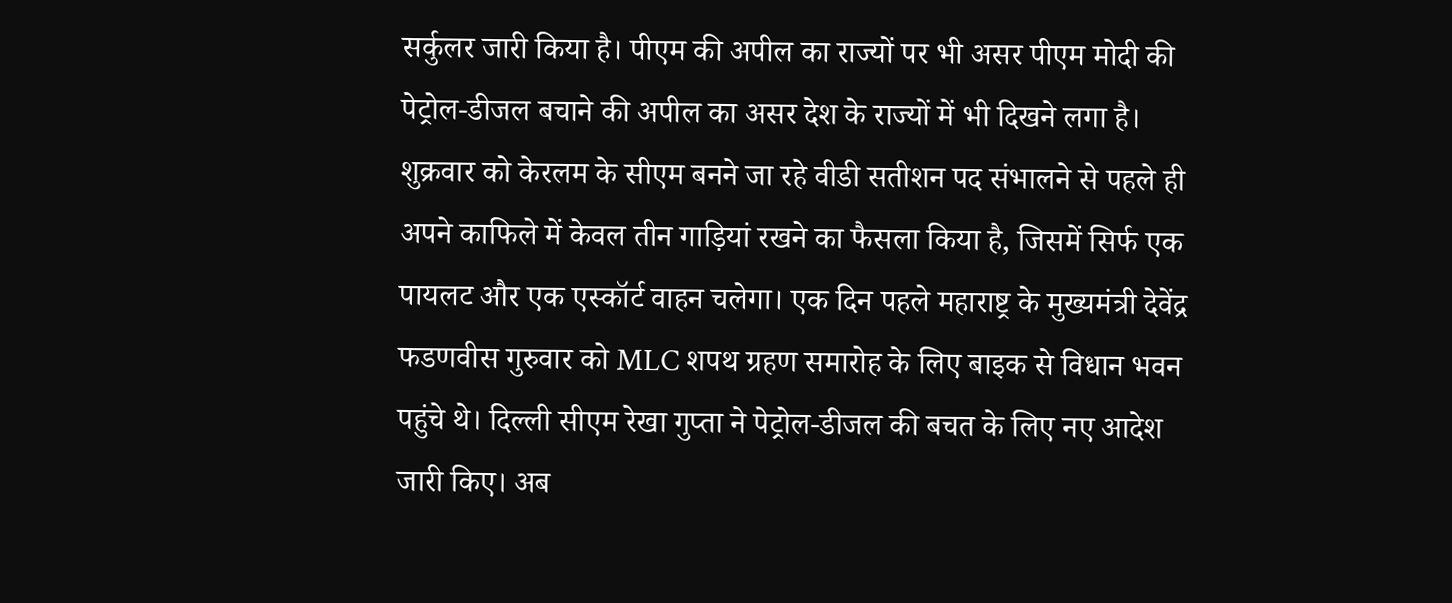सर्कुलर जारी किया है। पीएम की अपील का राज्यों पर भी असर पीएम मोदी की पेट्रोल-डीजल बचाने की अपील का असर देश के राज्यों में भी दिखने लगा है। शुक्रवार को केरलम के सीएम बनने जा रहे वीडी सतीशन पद संभालने से पहले ही अपने काफिले में केवल तीन गाड़ियां रखने का फैसला किया है, जिसमें सिर्फ एक पायलट और एक एस्कॉर्ट वाहन चलेगा। एक दिन पहले महाराष्ट्र के मुख्यमंत्री देवेंद्र फडणवीस गुरुवार को MLC शपथ ग्रहण समारोह के लिए बाइक से विधान भवन पहुंचे थे। दिल्ली सीएम रेखा गुप्ता ने पेट्रोल-डीजल की बचत के लिए नए आदेश जारी किए। अब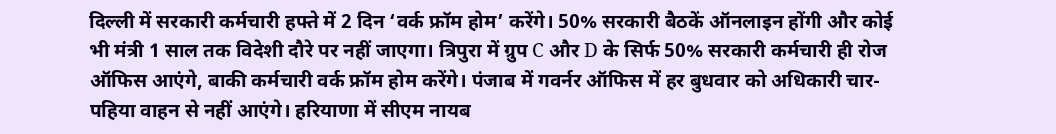दिल्ली में सरकारी कर्मचारी हफ्ते में 2 दिन ‘वर्क फ्रॉम होम’ करेंगे। 50% सरकारी बैठकें ऑनलाइन होंगी और कोई भी मंत्री 1 साल तक विदेशी दौरे पर नहीं जाएगा। त्रिपुरा में ग्रुप C और D के सिर्फ 50% सरकारी कर्मचारी ही रोज ऑफिस आएंगे, बाकी कर्मचारी वर्क फ्रॉम होम करेंगे। पंजाब में गवर्नर ऑफिस में हर बुधवार को अधिकारी चार-पहिया वाहन से नहीं आएंगे। हरियाणा में सीएम नायब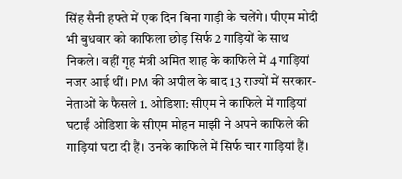सिंह सैनी हफ्ते में एक दिन बिना गाड़ी के चलेंगे। पीएम मोदी भी बुधवार को काफिला छोड़ सिर्फ 2 गाड़ियों के साथ निकले। वहीं गृह मंत्री अमित शाह के काफिले में 4 गाड़ियां नजर आई थीं। PM की अपील के बाद 13 राज्यों में सरकार-नेताओं के फैसले 1. ओडिशा: सीएम ने काफिले में गाड़ियां घटाईं ओडिशा के सीएम मोहन माझी ने अपने काफिले की गाड़ियां घटा दी हैं। उनके काफिले में सिर्फ चार गाड़ियां हैं।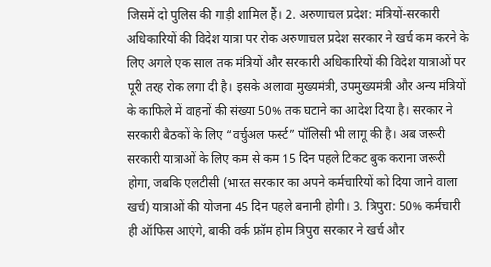जिसमें दो पुलिस की गाड़ी शामिल हैं। 2. अरुणाचल प्रदेश: मंत्रियों-सरकारी अधिकारियों की विदेश यात्रा पर रोक अरुणाचल प्रदेश सरकार ने खर्च कम करने के लिए अगले एक साल तक मंत्रियों और सरकारी अधिकारियों की विदेश यात्राओं पर पूरी तरह रोक लगा दी है। इसके अलावा मुख्यमंत्री, उपमुख्यमंत्री और अन्य मंत्रियों के काफिले में वाहनों की संख्या 50% तक घटाने का आदेश दिया है। सरकार ने सरकारी बैठकों के लिए “वर्चुअल फर्स्ट” पॉलिसी भी लागू की है। अब जरूरी सरकारी यात्राओं के लिए कम से कम 15 दिन पहले टिकट बुक कराना जरूरी होगा, जबकि एलटीसी (भारत सरकार का अपने कर्मचारियों को दिया जाने वाला खर्च) यात्राओं की योजना 45 दिन पहले बनानी होगी। 3. त्रिपुरा: 50% कर्मचारी ही ऑफिस आएंगे, बाकी वर्क फ्रॉम होम त्रिपुरा सरकार ने खर्च और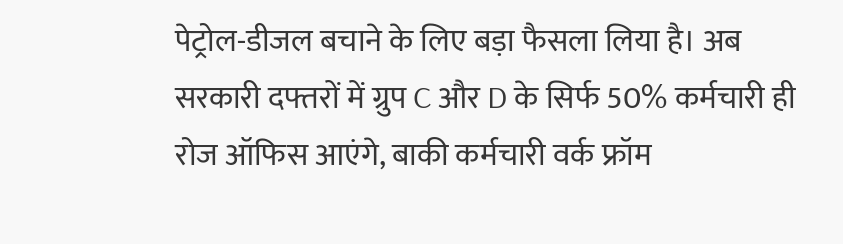पेट्रोल-डीजल बचाने के लिए बड़ा फैसला लिया है। अब सरकारी दफ्तरों में ग्रुप C और D के सिर्फ 50% कर्मचारी ही रोज ऑफिस आएंगे, बाकी कर्मचारी वर्क फ्रॉम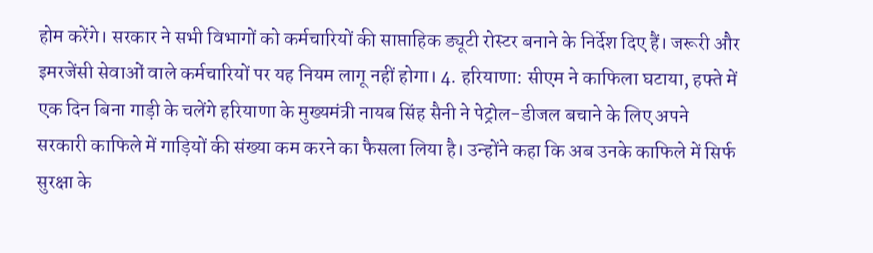होम करेंगे। सरकार ने सभी विभागों को कर्मचारियों की साप्ताहिक ड्यूटी रोस्टर बनाने के निर्देश दिए हैं। जरूरी और इमरजेंसी सेवाओं वाले कर्मचारियों पर यह नियम लागू नहीं होगा। 4. हरियाणा: सीएम ने काफिला घटाया, हफ्ते में एक दिन बिना गाड़ी के चलेंगे हरियाणा के मुख्यमंत्री नायब सिंह सैनी ने पेट्रोल-डीजल बचाने के लिए अपने सरकारी काफिले में गाड़ियों की संख्या कम करने का फैसला लिया है। उन्होंने कहा कि अब उनके काफिले में सिर्फ सुरक्षा के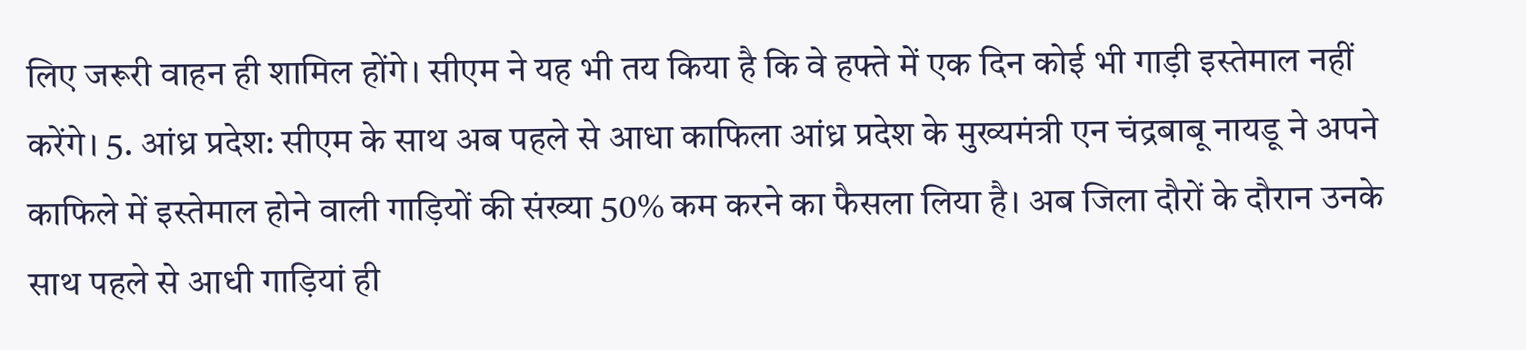लिए जरूरी वाहन ही शामिल होंगे। सीएम ने यह भी तय किया है कि वे हफ्ते में एक दिन कोई भी गाड़ी इस्तेमाल नहीं करेंगे। 5. आंध्र प्रदेश: सीएम के साथ अब पहले से आधा काफिला आंध्र प्रदेश के मुख्यमंत्री एन चंद्रबाबू नायडू ने अपने काफिले में इस्तेमाल होने वाली गाड़ियों की संख्या 50% कम करने का फैसला लिया है। अब जिला दौरों के दौरान उनके साथ पहले से आधी गाड़ियां ही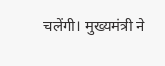चलेंगी। मुख्यमंत्री ने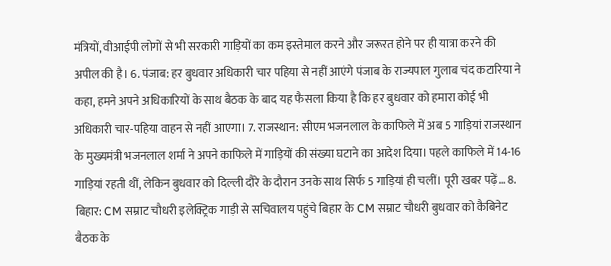मंत्रियों, वीआईपी लोगों से भी सरकारी गाड़ियों का कम इस्तेमाल करने और जरूरत होने पर ही यात्रा करने की अपील की है। 6. पंजाब: हर बुधवार अधिकारी चार पहिया से नहीं आएंगे पंजाब के राज्यपाल गुलाब चंद कटारिया ने कहा, हमने अपने अधिकारियों के साथ बैठक के बाद यह फैसला किया है कि हर बुधवार को हमारा कोई भी अधिकारी चार-पहिया वाहन से नहीं आएगा। 7. राजस्थान: सीएम भजनलाल के काफिले में अब 5 गाड़ियां राजस्थान के मुख्यमंत्री भजनलाल शर्मा ने अपने काफिले में गाड़ियों की संख्या घटाने का आदेश दिया। पहले काफिले में 14-16 गाड़ियां रहती थीं, लेकिन बुधवार को दिल्ली दौरे के दौरान उनके साथ सिर्फ 5 गाड़ियां ही चलीं। पूरी खबर पढ़ें… 8. बिहार: CM सम्राट चौधरी इलेक्ट्रिक गाड़ी से सचिवालय पहुंचे बिहार के CM सम्राट चौधरी बुधवार को कैबिनेट बैठक के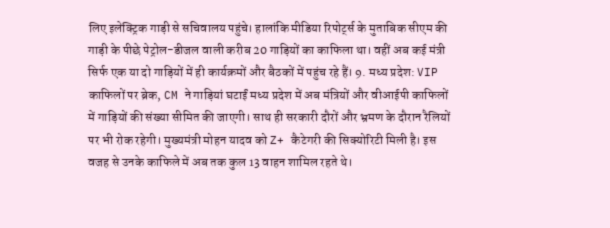लिए इलेक्ट्रिक गाड़ी से सचिवालय पहुंचे। हालांकि मीडिया रिपोर्ट्स के मुताबिक सीएम की गाड़ी के पीछे पेट्रोल-डीजल वाली करीब 20 गाड़ियों का काफिला था। वहीं अब कई मंत्री सिर्फ एक या दो गाड़ियों में ही कार्यक्रमों और बैठकों में पहुंच रहे हैं। 9. मध्य प्रदेश: VIP काफिलों पर ब्रेक, CM ने गाड़ियां घटाईं मध्य प्रदेश में अब मंत्रियों और वीआईपी काफिलों में गाड़ियों की संख्या सीमित की जाएगी। साथ ही सरकारी दौरों और भ्रमण के दौरान रैलियों पर भी रोक रहेगी। मुख्यमंत्री मोहन यादव को Z+ कैटेगरी की सिक्योरिटी मिली है। इस वजह से उनके काफिले में अब तक कुल 13 वाहन शामिल रहते थे।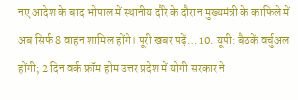नए आदेश के बाद भोपाल में स्थानीय दौरे के दौरान मुख्यमंत्री के काफिले में अब सिर्फ 8 वाहन शामिल होंगे। पूरी खबर पढ़ें… 10. यूपी: बैठकें वर्चुअल होंगी; 2 दिन वर्क फ्रॉम होम उत्तर प्रदेश में योगी सरकार ने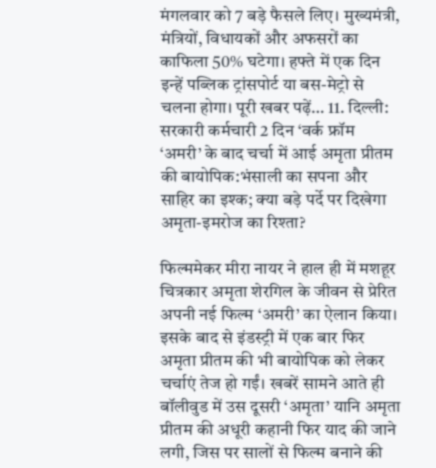मंगलवार को 7 बड़े फैसले लिए। मुख्यमंत्री, मंत्रियों, विधायकों और अफसरों का काफिला 50% घटेगा। हफ्ते में एक दिन इन्हें पब्लिक ट्रांसपोर्ट या बस-मेट्रो से चलना होगा। पूरी खबर पढ़ें… 11. दिल्ली: सरकारी कर्मचारी 2 दिन ‘वर्क फ्रॉम
‘अमरी’ के बाद चर्चा में आई अमृता प्रीतम की बायोपिक:भंसाली का सपना और साहिर का इश्क; क्या बड़े पर्दे पर दिखेगा अमृता-इमरोज का रिश्ता?

फिल्ममेकर मीरा नायर ने हाल ही में मशहूर चित्रकार अमृता शेरगिल के जीवन से प्रेरित अपनी नई फिल्म ‘अमरी’ का ऐलान किया। इसके बाद से इंडस्ट्री में एक बार फिर अमृता प्रीतम की भी बायोपिक को लेकर चर्चाएं तेज हो गईं। खबरें सामने आते ही बॉलीवुड में उस दूसरी ‘अमृता’ यानि अमृता प्रीतम की अधूरी कहानी फिर याद की जाने लगी, जिस पर सालों से फिल्म बनाने की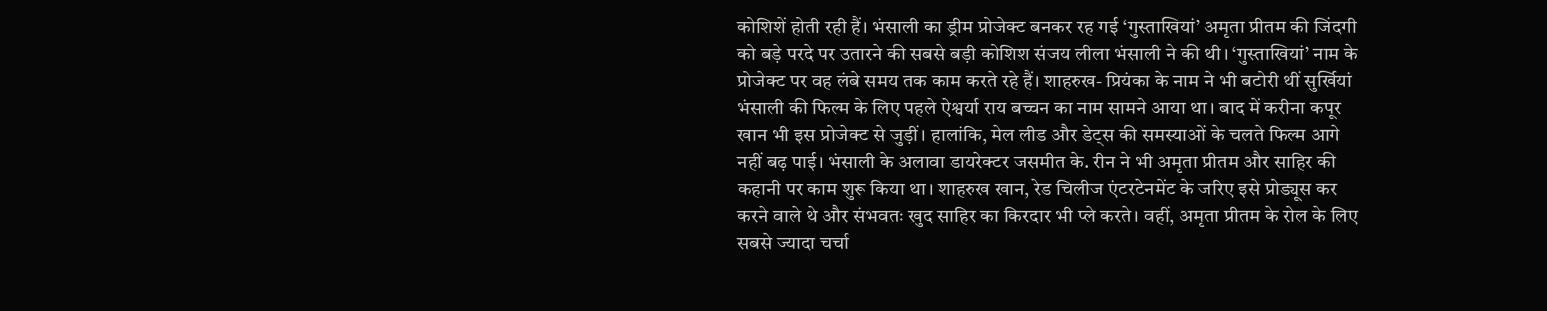कोशिशें होती रही हैं। भंसाली का ड्रीम प्रोजेक्ट बनकर रह गई ‘गुस्ताखियां’ अमृता प्रीतम की जिंदगी को बड़े परदे पर उतारने की सबसे बड़ी कोशिश संजय लीला भंसाली ने की थी। ‘गुस्ताखियां’ नाम के प्रोजेक्ट पर वह लंबे समय तक काम करते रहे हैं। शाहरुख- प्रियंका के नाम ने भी बटोरी थीं सुर्खियां भंसाली की फिल्म के लिए पहले ऐश्वर्या राय बच्चन का नाम सामने आया था। बाद में करीना कपूर खान भी इस प्रोजेक्ट से जुड़ीं। हालांकि, मेल लीड और डेट्स की समस्याओं के चलते फिल्म आगे नहीं बढ़ पाई। भंसाली के अलावा डायरेक्टर जसमीत के. रीन ने भी अमृता प्रीतम और साहिर की कहानी पर काम शुरू किया था। शाहरुख खान, रेड चिलीज एंटरटेनमेंट के जरिए इसे प्रोड्यूस कर करने वाले थे और संभवतः खुद साहिर का किरदार भी प्ले करते। वहीं, अमृता प्रीतम के रोल के लिए सबसे ज्यादा चर्चा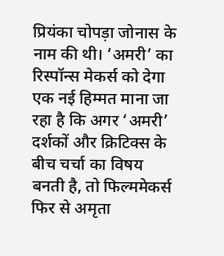प्रियंका चोपड़ा जोनास के नाम की थी। ‘अमरी’ का रिस्पॉन्स मेकर्स को देगा एक नई हिम्मत माना जा रहा है कि अगर ‘अमरी’ दर्शकों और क्रिटिक्स के बीच चर्चा का विषय बनती है, तो फिल्ममेकर्स फिर से अमृता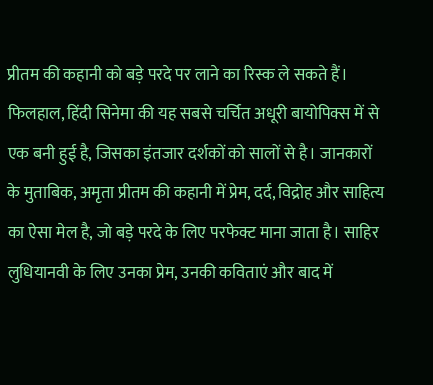प्रीतम की कहानी को बड़े परदे पर लाने का रिस्क ले सकते हैं। फिलहाल, हिंदी सिनेमा की यह सबसे चर्चित अधूरी बायोपिक्स में से एक बनी हुई है, जिसका इंतजार दर्शकों को सालों से है। जानकारों के मुताबिक, अमृता प्रीतम की कहानी में प्रेम, दर्द, विद्रोह और साहित्य का ऐसा मेल है, जो बड़े परदे के लिए परफेक्ट माना जाता है। साहिर लुधियानवी के लिए उनका प्रेम, उनकी कविताएं और बाद में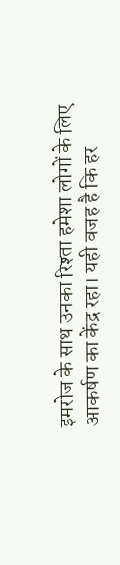इमरोज के साथ उनका रिश्ता हमेशा लोगों के लिए आकर्षण का केंद्र रहा। यही वजह है कि हर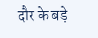दौर के बड़े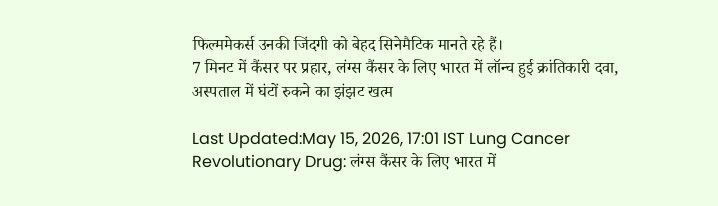फिल्ममेकर्स उनकी जिंदगी को बेहद सिनेमैटिक मानते रहे हैं।
7 मिनट में कैंसर पर प्रहार, लंग्स कैंसर के लिए भारत में लॉन्च हुई क्रांतिकारी दवा, अस्पताल में घंटों रुकने का झंझट खत्म

Last Updated:May 15, 2026, 17:01 IST Lung Cancer Revolutionary Drug: लंग्स कैंसर के लिए भारत में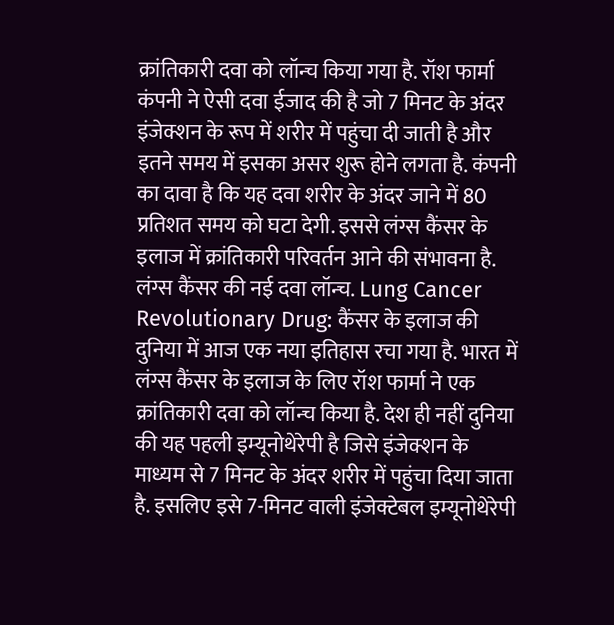क्रांतिकारी दवा को लॉन्च किया गया है. रॉश फार्मा कंपनी ने ऐसी दवा ईजाद की है जो 7 मिनट के अंदर इंजेक्शन के रूप में शरीर में पहुंचा दी जाती है और इतने समय में इसका असर शुरू होने लगता है. कंपनी का दावा है कि यह दवा शरीर के अंदर जाने में 80 प्रतिशत समय को घटा देगी. इससे लंग्स कैंसर के इलाज में क्रांतिकारी परिवर्तन आने की संभावना है. लंग्स कैंसर की नई दवा लॉन्च. Lung Cancer Revolutionary Drug: कैंसर के इलाज की दुनिया में आज एक नया इतिहास रचा गया है. भारत में लंग्स कैंसर के इलाज के लिए रॉश फार्मा ने एक क्रांतिकारी दवा को लॉन्च किया है. देश ही नहीं दुनिया की यह पहली इम्यूनोथेरेपी है जिसे इंजेक्शन के माध्यम से 7 मिनट के अंदर शरीर में पहुंचा दिया जाता है. इसलिए इसे 7-मिनट वाली इंजेक्टेबल इम्यूनोथेरेपी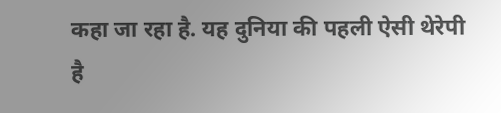कहा जा रहा है. यह दुनिया की पहली ऐसी थेरेपी है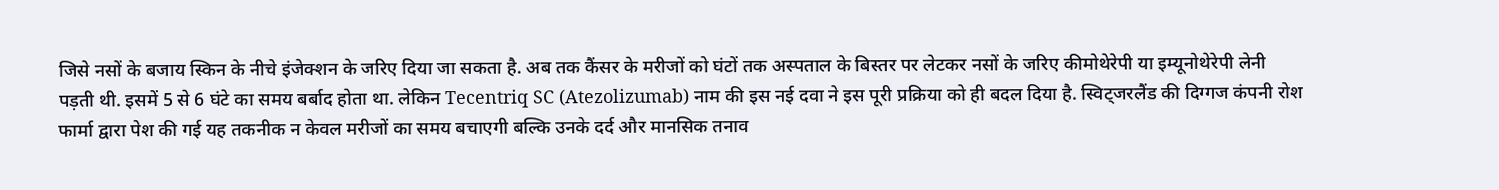जिसे नसों के बजाय स्किन के नीचे इंजेक्शन के जरिए दिया जा सकता है. अब तक कैंसर के मरीजों को घंटों तक अस्पताल के बिस्तर पर लेटकर नसों के जरिए कीमोथेरेपी या इम्यूनोथेरेपी लेनी पड़ती थी. इसमें 5 से 6 घंटे का समय बर्बाद होता था. लेकिन Tecentriq SC (Atezolizumab) नाम की इस नई दवा ने इस पूरी प्रक्रिया को ही बदल दिया है. स्विट्जरलैंड की दिग्गज कंपनी रोश फार्मा द्वारा पेश की गई यह तकनीक न केवल मरीजों का समय बचाएगी बल्कि उनके दर्द और मानसिक तनाव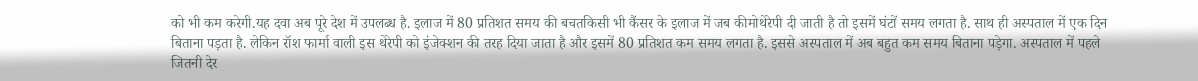को भी कम करेगी.यह दवा अब पूरे देश में उपलब्ध है. इलाज में 80 प्रतिशत समय की बचतकिसी भी कैंसर के इलाज में जब कीमोथेरेपी दी जाती है तो इसमें घंटों समय लगता है. साथ ही अस्पताल में एक दिन बिताना पड़ता है. लेकिन रॉश फार्मा वाली इस थेरेपी को इंजेक्शन की तरह दिया जाता है और इसमें 80 प्रतिशत कम समय लगता है. इससे अस्पताल में अब बहुत कम समय बिताना पड़ेगा. अस्पताल में पहले जितनी देर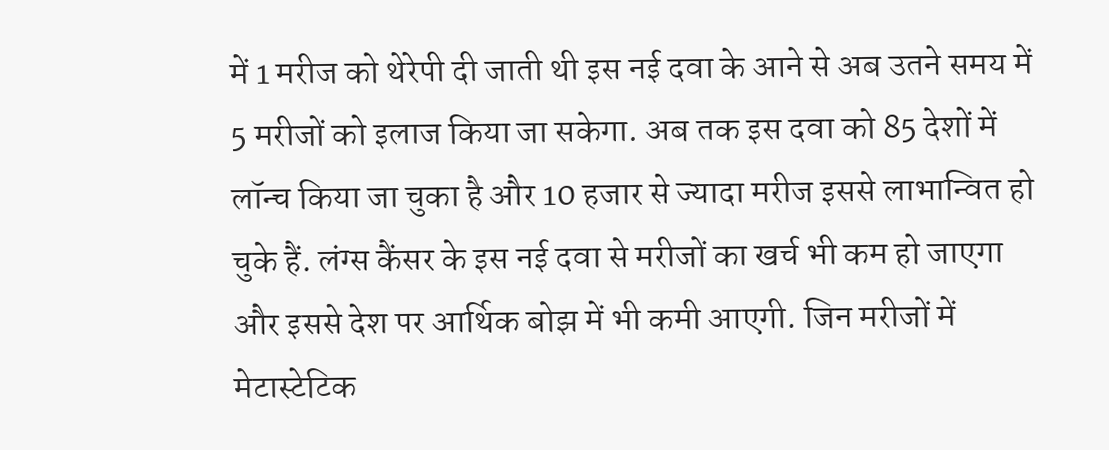में 1 मरीज को थेरेपी दी जाती थी इस नई दवा के आने से अब उतने समय में 5 मरीजों को इलाज किया जा सकेगा. अब तक इस दवा को 85 देशों में लॉन्च किया जा चुका है और 10 हजार से ज्यादा मरीज इससे लाभान्वित हो चुके हैं. लंग्स कैंसर के इस नई दवा से मरीजों का खर्च भी कम हो जाएगा और इससे देश पर आर्थिक बोझ में भी कमी आएगी. जिन मरीजों में मेटास्टेटिक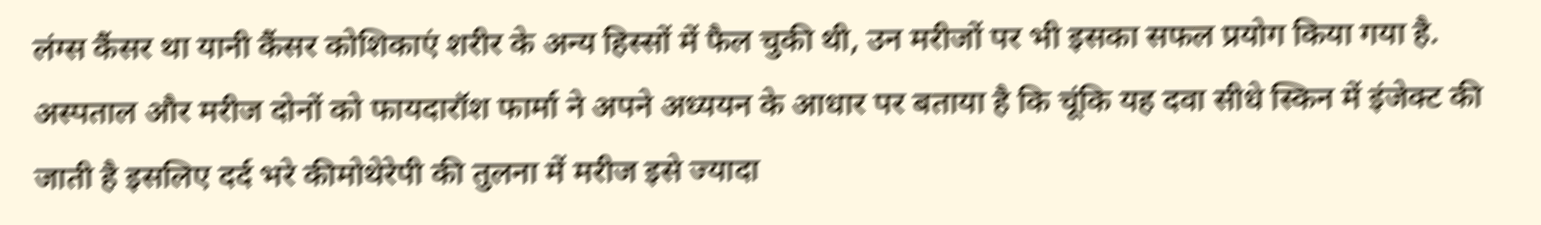लंग्स कैंसर था यानी कैंसर कोशिकाएं शरीर के अन्य हिस्सों में फैल चुकी थी, उन मरीजों पर भी इसका सफल प्रयोग किया गया है. अस्पताल और मरीज दोनों को फायदारॉश फार्मा ने अपने अध्ययन के आधार पर बताया है कि चूंकि यह दवा सीधे स्किन में इंजेक्ट की जाती है इसलिए दर्द भरे कीमोथेरेपी की तुलना में मरीज इसे ज्यादा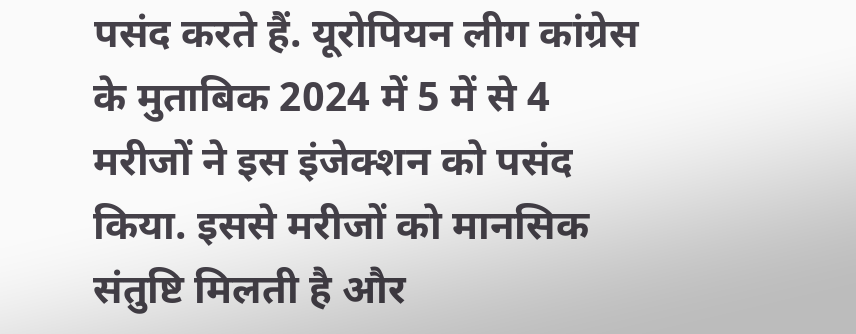पसंद करते हैं. यूरोपियन लीग कांग्रेस के मुताबिक 2024 में 5 में से 4 मरीजों ने इस इंजेक्शन को पसंद किया. इससे मरीजों को मानसिक संतुष्टि मिलती है और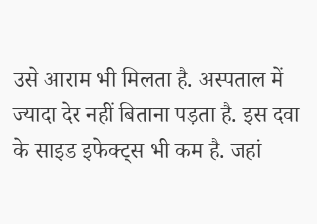उसे आराम भी मिलता है. अस्पताल में ज्यादा देर नहीं बिताना पड़ता है. इस दवा के साइड इफेक्ट्स भी कम है. जहां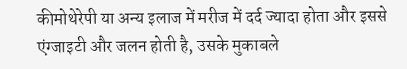कीमोथेरेपी या अन्य इलाज में मरीज में दर्द ज्यादा होता और इससे एंग्जाइटी और जलन होती है, उसके मुकाबले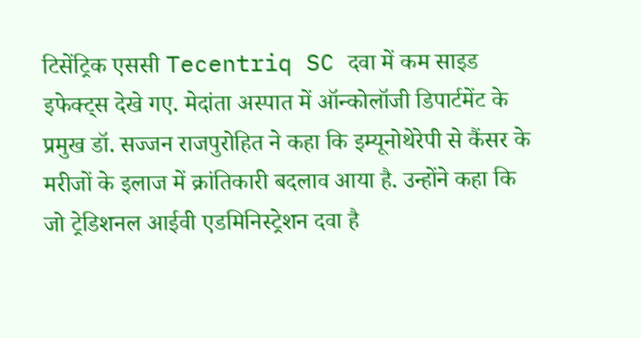टिसेंट्रिक एससी Tecentriq SC दवा में कम साइड इफेक्ट्स देखे गए. मेदांता अस्पात में ऑन्कोलॉजी डिपार्टमेंट के प्रमुख डॉ. सज्जन राजपुरोहित ने कहा कि इम्यूनोथेरेपी से कैंसर के मरीजों के इलाज में क्रांतिकारी बदलाव आया है. उन्होंने कहा कि जो ट्रेडिशनल आईवी एडमिनिस्ट्रेशन दवा है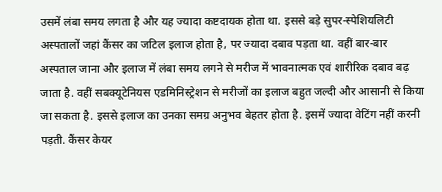उसमें लंबा समय लगता है और यह ज्यादा कष्टदायक होता था. इससे बड़े सुपर-स्पेशियलिटी अस्पतालों जहां कैंसर का जटिल इलाज होता है, पर ज्यादा दबाव पड़ता था. वहीं बार-बार अस्पताल जाना और इलाज में लंबा समय लगने से मरीज में भावनात्मक एवं शारीरिक दबाव बढ़ जाता है. वहीं सबक्यूटेनियस एडमिनिस्ट्रेशन से मरीजों का इलाज बहुत जल्दी और आसानी से किया जा सकता है. इससे इलाज का उनका समग्र अनुभव बेहतर होता है. इसमें ज्यादा वेटिंग नहीं करनी पड़ती. कैंसर केयर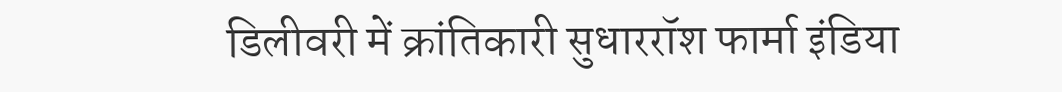डिलीवरी में क्रांतिकारी सुधाररॉश फार्मा इंडिया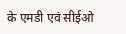के एमडी एवं सीईओ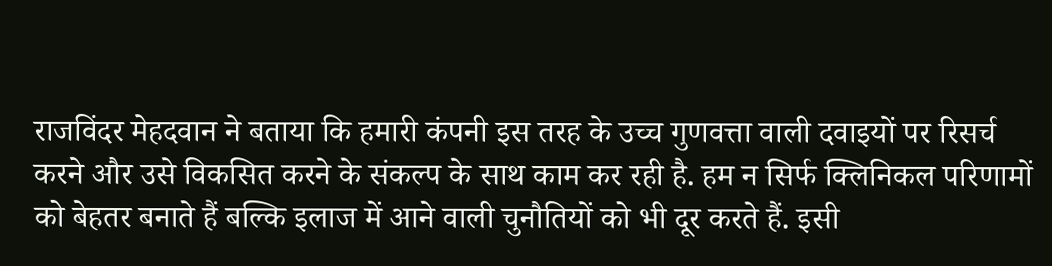राजविंदर मेहदवान ने बताया कि हमारी कंपनी इस तरह के उच्च गुणवत्ता वाली दवाइयों पर रिसर्च करने और उसे विकसित करने के संकल्प के साथ काम कर रही है. हम न सिर्फ क्लिनिकल परिणामों को बेहतर बनाते हैं बल्कि इलाज में आने वाली चुनौतियों को भी दूर करते हैं. इसी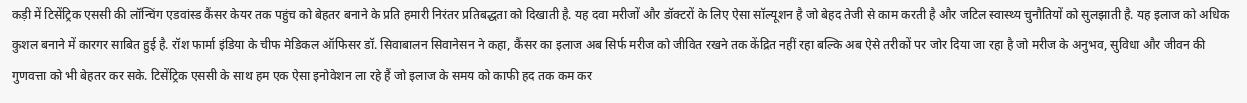कड़ी में टिसेंट्रिक एससी की लॉन्चिंग एडवांस्ड कैंसर केयर तक पहुंच को बेहतर बनाने के प्रति हमारी निरंतर प्रतिबद्धता को दिखाती है. यह दवा मरीजों और डॉक्टरों के लिए ऐसा सॉल्यूशन है जो बेहद तेजी से काम करती है और जटिल स्वास्थ्य चुनौतियों को सुलझाती है. यह इलाज को अधिक कुशल बनाने में कारगर साबित हुई है. रॉश फार्मा इंडिया के चीफ मेडिकल ऑफिसर डॉ. सिवाबालन सिवानेसन ने कहा, कैंसर का इलाज अब सिर्फ मरीज को जीवित रखने तक केंद्रित नहीं रहा बल्कि अब ऐसे तरीकों पर जोर दिया जा रहा है जो मरीज के अनुभव, सुविधा और जीवन की गुणवत्ता को भी बेहतर कर सके. टिसेंट्रिक एससी के साथ हम एक ऐसा इनोवेशन ला रहे हैं जो इलाज के समय को काफी हद तक कम कर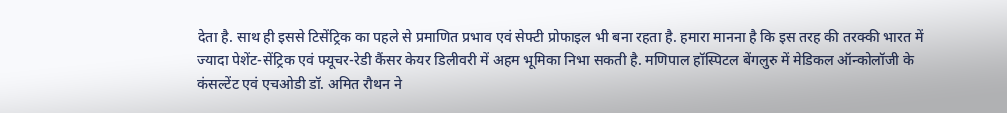देता है. साथ ही इससे टिसेंट्रिक का पहले से प्रमाणित प्रभाव एवं सेफ्टी प्रोफाइल भी बना रहता है. हमारा मानना है कि इस तरह की तरक्की भारत में ज्यादा पेशेंट-सेंट्रिक एवं फ्यूचर-रेडी कैंसर केयर डिलीवरी में अहम भूमिका निभा सकती है. मणिपाल हॉस्पिटल बेंगलुरु में मेडिकल ऑन्कोलॉजी के कंसल्टेंट एवं एचओडी डॉ. अमित रौथन ने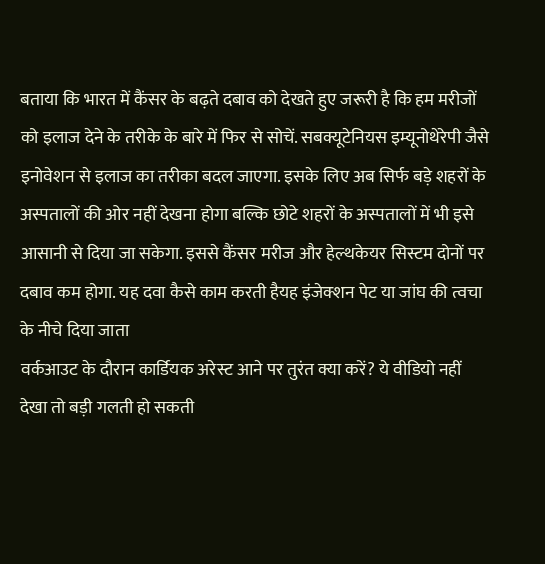बताया कि भारत में कैंसर के बढ़ते दबाव को देखते हुए जरूरी है कि हम मरीजों को इलाज देने के तरीके के बारे में फिर से सोचें. सबक्यूटेनियस इम्यूनोथेरेपी जैसे इनोवेशन से इलाज का तरीका बदल जाएगा. इसके लिए अब सिर्फ बड़े शहरों के अस्पतालों की ओर नहीं देखना होगा बल्कि छोटे शहरों के अस्पतालों में भी इसे आसानी से दिया जा सकेगा. इससे कैंसर मरीज और हेल्थकेयर सिस्टम दोनों पर दबाव कम होगा. यह दवा कैसे काम करती हैयह इंजेक्शन पेट या जांघ की त्वचा के नीचे दिया जाता
वर्कआउट के दौरान कार्डियक अरेस्ट आने पर तुरंत क्या करें? ये वीडियो नहीं देखा तो बड़ी गलती हो सकती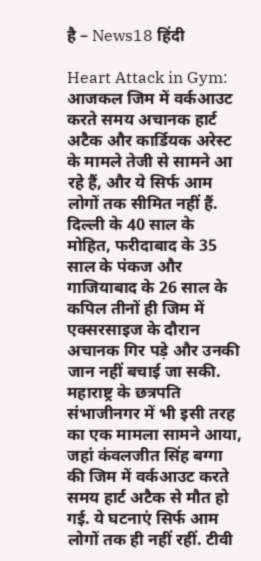है – News18 हिंदी

Heart Attack in Gym: आजकल जिम में वर्कआउट करते समय अचानक हार्ट अटैक और कार्डियक अरेस्ट के मामले तेजी से सामने आ रहे हैं, और ये सिर्फ आम लोगों तक सीमित नहीं हैं. दिल्ली के 40 साल के मोहित, फरीदाबाद के 35 साल के पंकज और गाजियाबाद के 26 साल के कपिल तीनों ही जिम में एक्सरसाइज के दौरान अचानक गिर पड़े और उनकी जान नहीं बचाई जा सकी. महाराष्ट्र के छत्रपति संभाजीनगर में भी इसी तरह का एक मामला सामने आया, जहां कंवलजीत सिंह बग्गा की जिम में वर्कआउट करते समय हार्ट अटैक से मौत हो गई. ये घटनाएं सिर्फ आम लोगों तक ही नहीं रहीं. टीवी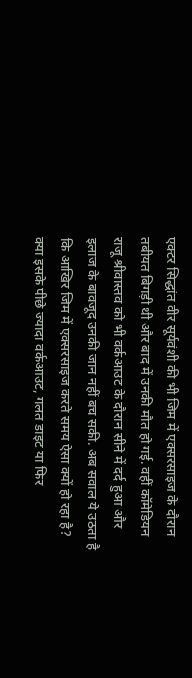एक्टर सिद्धांत वीर सूर्यवंशी की भी जिम में एक्सरसाइज के दौरान तबीयत बिगड़ी थी और बाद में उनकी मौत हो गई. वहीं कॉमेडियन राजू श्रीवास्तव को भी वर्कआउट के दौरान सीने में दर्द हुआ और इलाज के बावजूद उनकी जान नहीं बच सकी. अब सवाल ये उठता है कि आखिर जिम में एक्सरसाइज करते समय ऐसा क्यों हो रहा है? क्या इसके पीछे ज्यादा वर्कआउट, गलत डाइट या फिर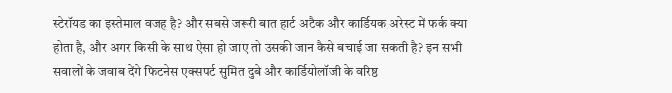स्टेरॉयड का इस्तेमाल वजह है? और सबसे जरूरी बात हार्ट अटैक और कार्डियक अरेस्ट में फर्क क्या होता है, और अगर किसी के साथ ऐसा हो जाए तो उसकी जान कैसे बचाई जा सकती है? इन सभी सवालों के जवाब देंगे फिटनेस एक्सपर्ट सुमित दुबे और कार्डियोलॉजी के वरिष्ठ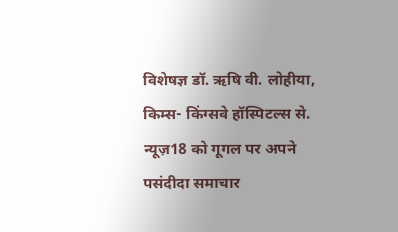विशेषज्ञ डॉ. ऋषि वी. लोहीया, किम्स- किंग्सवे हॉस्पिटल्स से. न्यूज़18 को गूगल पर अपने पसंदीदा समाचार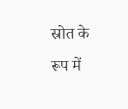स्रोत के रूप में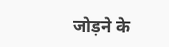जोड़ने के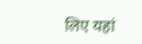लिए यहां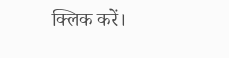क्लिक करें।